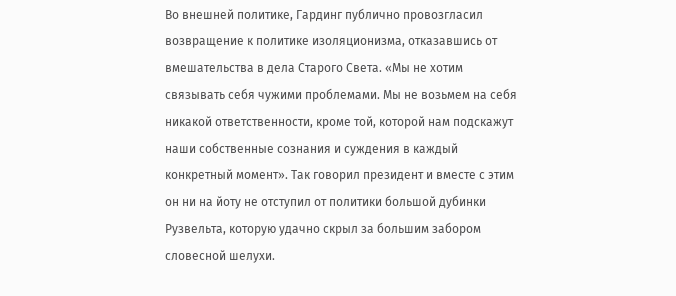Во внешней политике, Гардинг публично провозгласил возвращение к политике изоляционизма, отказавшись от вмешательства в дела Старого Света. «Мы не хотим связывать себя чужими проблемами. Мы не возьмем на себя никакой ответственности, кроме той, которой нам подскажут наши собственные сознания и суждения в каждый конкретный момент». Так говорил президент и вместе с этим он ни на йоту не отступил от политики большой дубинки Рузвельта, которую удачно скрыл за большим забором словесной шелухи.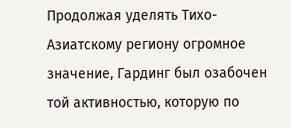Продолжая уделять Тихо-Азиатскому региону огромное значение, Гардинг был озабочен той активностью, которую по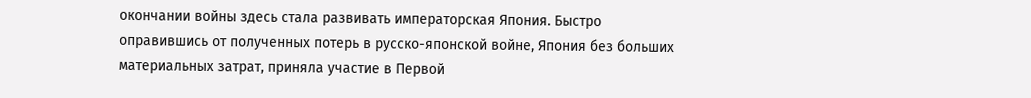окончании войны здесь стала развивать императорская Япония. Быстро оправившись от полученных потерь в русско-японской войне, Япония без больших материальных затрат, приняла участие в Первой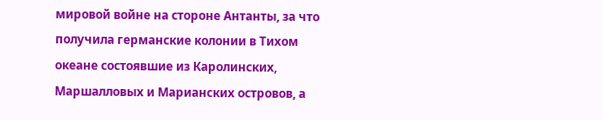мировой войне на стороне Антанты, за что получила германские колонии в Тихом океане состоявшие из Каролинских, Маршалловых и Марианских островов, а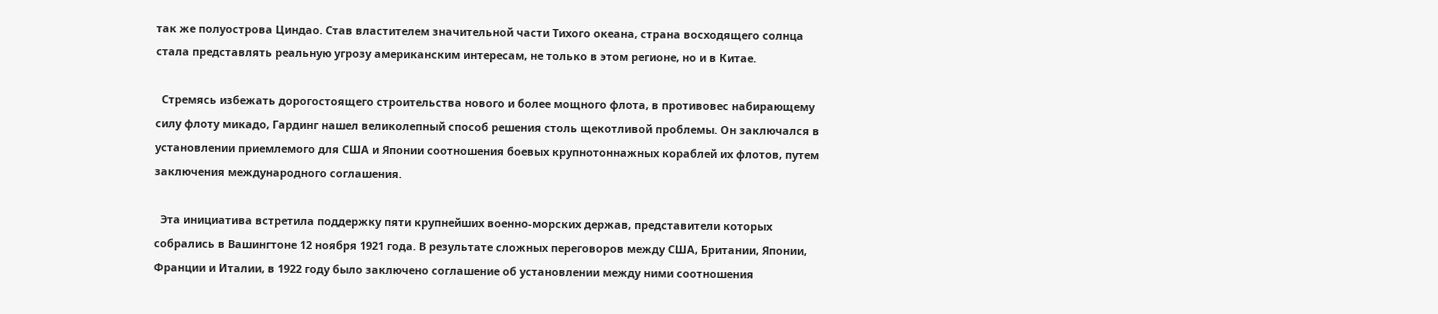так же полуострова Циндао. Став властителем значительной части Тихого океана, страна восходящего солнца стала представлять реальную угрозу американским интересам, не только в этом регионе, но и в Китае.

  Стремясь избежать дорогостоящего строительства нового и более мощного флота, в противовес набирающему силу флоту микадо, Гардинг нашел великолепный способ решения столь щекотливой проблемы. Он заключался в установлении приемлемого для США и Японии соотношения боевых крупнотоннажных кораблей их флотов, путем заключения международного соглашения.

  Эта инициатива встретила поддержку пяти крупнейших военно-морских держав, представители которых собрались в Вашингтоне 12 ноября 1921 года. В результате сложных переговоров между США, Британии, Японии, Франции и Италии, в 1922 году было заключено соглашение об установлении между ними соотношения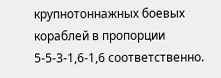крупнотоннажных боевых кораблей в пропорции 5-5-3-1,6-1,6 соответственно.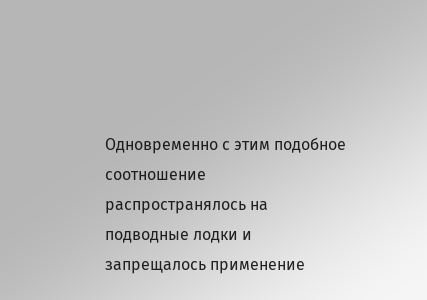Одновременно с этим подобное соотношение распространялось на подводные лодки и запрещалось применение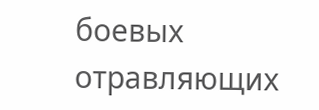боевых отравляющих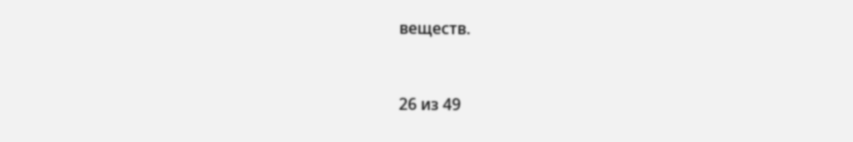веществ.



26 из 49